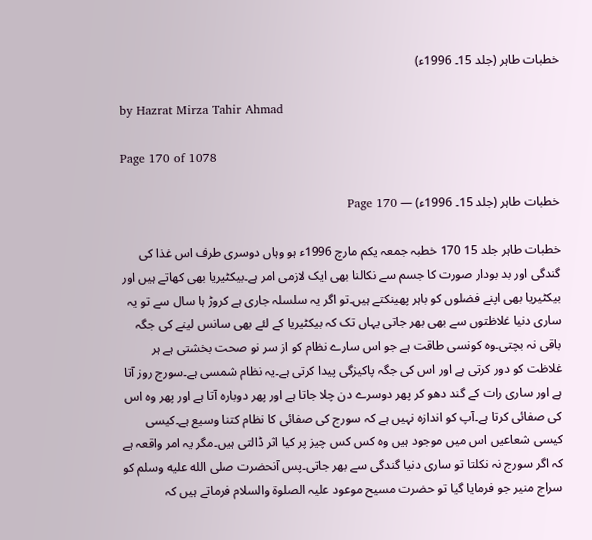خطبات طاہر (جلد 15۔ 1996ء)

by Hazrat Mirza Tahir Ahmad

Page 170 of 1078

خطبات طاہر (جلد 15۔ 1996ء) — Page 170

خطبات طاہر جلد 15 170 خطبہ جمعہ یکم مارچ 1996ء ہو وہاں دوسری طرف اس غذا کی گندگی اور بد بودار صورت کا جسم سے نکالنا بھی ایک لازمی امر ہے۔بیکٹیریا بھی کھاتے ہیں اور بیکٹیریا بھی اپنے فضلوں کو باہر پھینکتے ہیں۔تو اگر یہ سلسلہ جاری ہے کروڑ ہا سال سے تو یہ ساری دنیا غلاظتوں سے بھی بھر جاتی یہاں تک کہ بیکٹیریا کے لئے بھی سانس لینے کی جگہ باقی نہ بچتی۔وہ کونسی طاقت ہے جو اس سارے نظام کو از سر نو صحت بخشتی ہے ہر غلاظت کو دور کرتی ہے اور اس کی جگہ پاکیزگی پیدا کرتی ہے۔یہ نظام شمسی ہے۔سورج روز آتا ہے اور ساری رات کے گند دھو کر پھر دوسرے دن چلا جاتا ہے اور پھر دوبارہ آتا ہے اور پھر وہ اس کی صفائی کرتا ہے۔آپ کو اندازہ نہیں ہے کہ سورج کی صفائی کا نظام کتنا وسیع ہے۔کیسی کیسی شعاعیں اس میں موجود ہیں وہ کس کس چیز پر کیا اثر ڈالتی ہیں۔مگر یہ امر واقعہ ہے کہ اگر سورج نہ نکلتا تو ساری دنیا گندگی سے بھر جاتی۔پس آنحضرت صلى الله عليه وسلم کو سراج منیر جو فرمایا گیا تو حضرت مسیح موعود علیہ الصلوۃ والسلام فرماتے ہیں کہ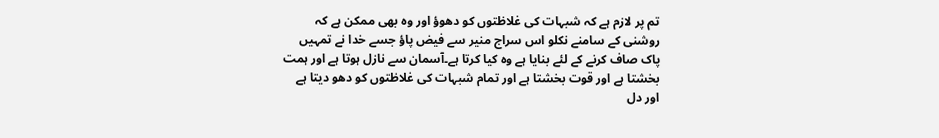تم پر لازم ہے کہ شبہات کی غلاظتوں کو دھوؤ اور وہ بھی ممکن ہے کہ روشنی کے سامنے نکلو اس سراج منیر سے فیض پاؤ جسے خدا نے تمہیں پاک صاف کرنے کے لئے بنایا ہے وہ کیا کرتا ہے۔آسمان سے نازل ہوتا ہے اور ہمت بخشتا ہے اور قوت بخشتا ہے اور تمام شبہات کی غلاظتوں کو دھو دیتا ہے اور دل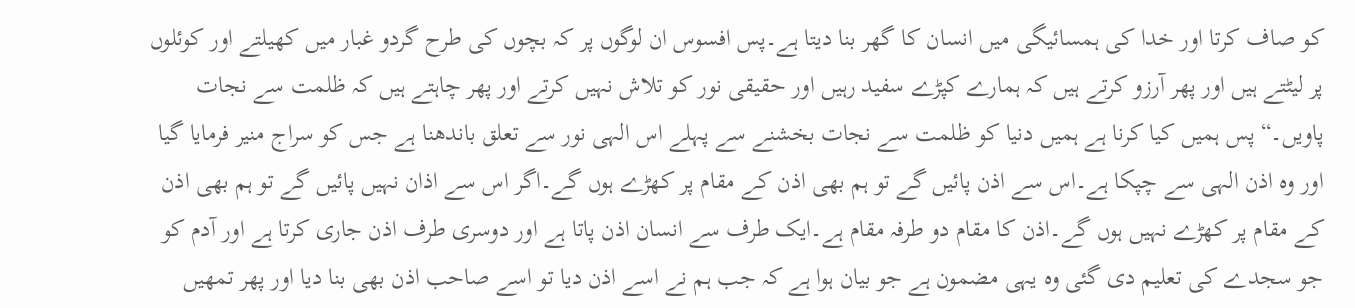کو صاف کرتا اور خدا کی ہمسائیگی میں انسان کا گھر بنا دیتا ہے۔پس افسوس ان لوگوں پر کہ بچوں کی طرح گردو غبار میں کھیلتے اور کوئلوں پر لیٹتے ہیں اور پھر آرزو کرتے ہیں کہ ہمارے کپڑے سفید رہیں اور حقیقی نور کو تلاش نہیں کرتے اور پھر چاہتے ہیں کہ ظلمت سے نجات پاویں۔“ پس ہمیں کیا کرنا ہے ہمیں دنیا کو ظلمت سے نجات بخشنے سے پہلے اس الہی نور سے تعلق باندھنا ہے جس کو سراج منیر فرمایا گیا اور وہ اذن الہی سے چپکا ہے۔اس سے اذن پائیں گے تو ہم بھی اذن کے مقام پر کھڑے ہوں گے۔اگر اس سے اذان نہیں پائیں گے تو ہم بھی اذن کے مقام پر کھڑے نہیں ہوں گے۔اذن کا مقام دو طرفہ مقام ہے۔ایک طرف سے انسان اذن پاتا ہے اور دوسری طرف اذن جاری کرتا ہے اور آدم کو جو سجدے کی تعلیم دی گئی وہ یہی مضمون ہے جو بیان ہوا ہے کہ جب ہم نے اسے اذن دیا تو اسے صاحب اذن بھی بنا دیا اور پھر تمھیں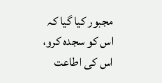مجبور کیا گیا کہ اس کو سجدہ کرو، اس کی اطاعت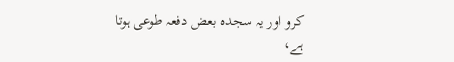کرو اور یہ سجدہ بعض دفعہ طوعی ہوتا ہے،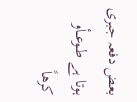بعض دفعہ جبری ہوتا ہے طـوعــأو كرهاً